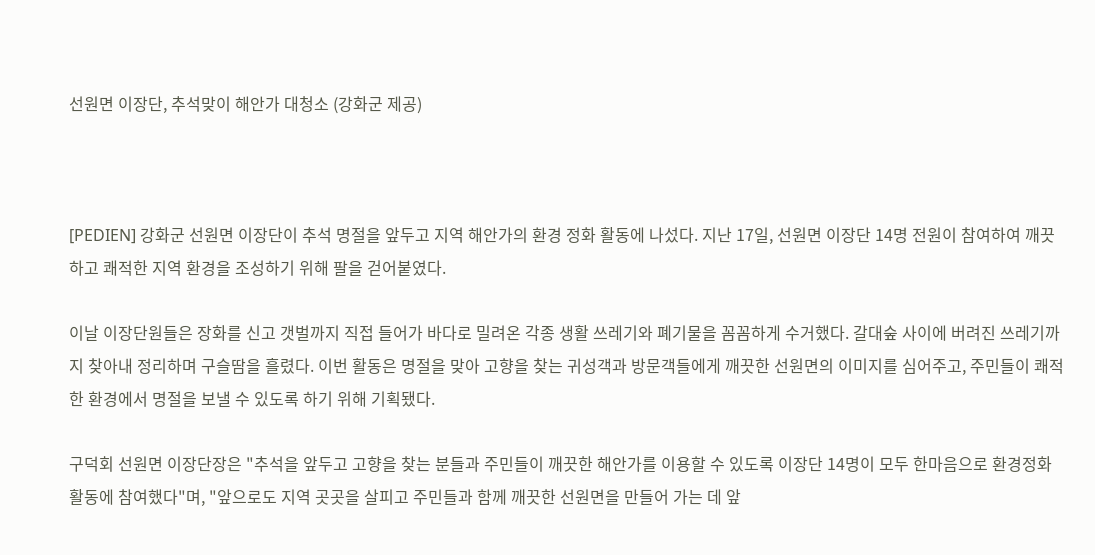선원면 이장단, 추석맞이 해안가 대청소 (강화군 제공)



[PEDIEN] 강화군 선원면 이장단이 추석 명절을 앞두고 지역 해안가의 환경 정화 활동에 나섰다. 지난 17일, 선원면 이장단 14명 전원이 참여하여 깨끗하고 쾌적한 지역 환경을 조성하기 위해 팔을 걷어붙였다.

이날 이장단원들은 장화를 신고 갯벌까지 직접 들어가 바다로 밀려온 각종 생활 쓰레기와 폐기물을 꼼꼼하게 수거했다. 갈대숲 사이에 버려진 쓰레기까지 찾아내 정리하며 구슬땀을 흘렸다. 이번 활동은 명절을 맞아 고향을 찾는 귀성객과 방문객들에게 깨끗한 선원면의 이미지를 심어주고, 주민들이 쾌적한 환경에서 명절을 보낼 수 있도록 하기 위해 기획됐다.

구덕회 선원면 이장단장은 "추석을 앞두고 고향을 찾는 분들과 주민들이 깨끗한 해안가를 이용할 수 있도록 이장단 14명이 모두 한마음으로 환경정화 활동에 참여했다"며, "앞으로도 지역 곳곳을 살피고 주민들과 함께 깨끗한 선원면을 만들어 가는 데 앞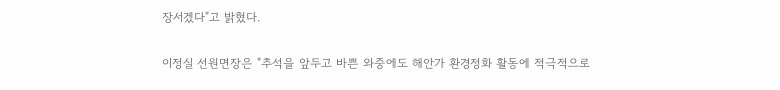장서겠다"고 밝혔다.

이정실 선원면장은 "추석을 앞두고 바쁜 와중에도 해안가 환경정화 활동에 적극적으로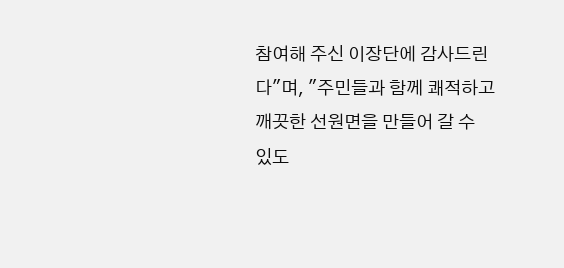참여해 주신 이장단에 감사드린다"며, "주민들과 함께 쾌적하고 깨끗한 선원면을 만들어 갈 수 있도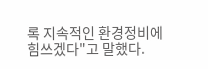록 지속적인 환경정비에 힘쓰겠다"고 말했다.